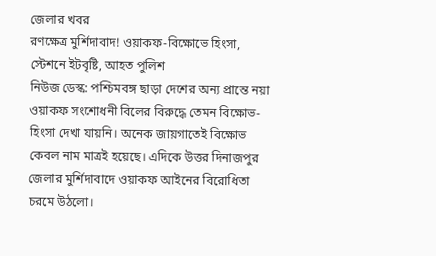জেলার খবর
রণক্ষেত্র মুর্শিদাবাদ! ওয়াকফ-বিক্ষোভে হিংসা, স্টেশনে ইটবৃষ্টি, আহত পুলিশ
নিউজ ডেস্ক: পশ্চিমবঙ্গ ছাড়া দেশের অন্য প্রান্তে নয়া ওয়াকফ সংশোধনী বিলের বিরুদ্ধে তেমন বিক্ষোভ-হিংসা দেখা যায়নি। অনেক জায়গাতেই বিক্ষোভ কেবল নাম মাত্রই হয়েছে। এদিকে উত্তর দিনাজপুর জেলার মুর্শিদাবাদে ওয়াকফ আইনের বিরোধিতা চরমে উঠলো।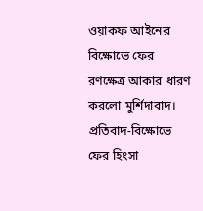ওয়াকফ আইনের বিক্ষোভে ফের রণক্ষেত্র আকার ধারণ করলো মুর্শিদাবাদ। প্রতিবাদ-বিক্ষোভে ফের হিংসা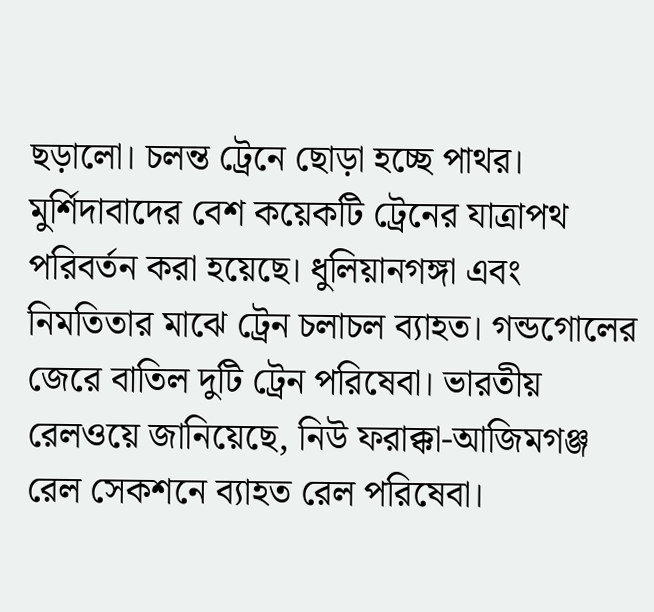ছড়ালো। চলন্ত ট্রেনে ছোড়া হচ্ছে পাথর। মুর্শিদাবাদের বেশ কয়েকটি ট্রেনের যাত্রাপথ পরিবর্তন করা হয়েছে। ধুলিয়ানগঙ্গা এবং নিমতিতার মাঝে ট্রেন চলাচল ব্যাহত। গন্ডগোলের জেরে বাতিল দুটি ট্রেন পরিষেবা। ভারতীয় রেলওয়ে জানিয়েছে, নিউ ফরাক্কা-আজিমগঞ্জ রেল সেকশনে ব্যাহত রেল পরিষেবা।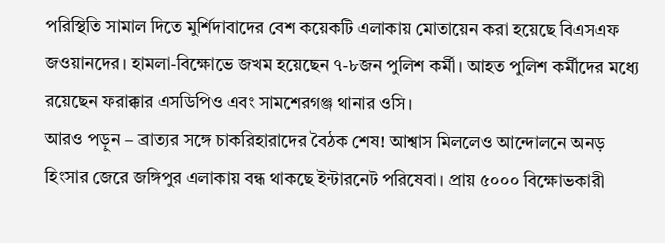পরিস্থিতি সামাল দিতে মুর্শিদাবাদের বেশ কয়েকটি এলাকায় মোতায়েন করা হয়েছে বিএসএফ জওয়ানদের। হামলা-বিক্ষোভে জখম হয়েছেন ৭-৮জন পুলিশ কর্মী। আহত পুলিশ কর্মীদের মধ্যে রয়েছেন ফরাক্কার এসডিপিও এবং সামশেরগঞ্জ থানার ওসি।
আরও পড়ুন – ব্রাত্যর সঙ্গে চাকরিহারাদের বৈঠক শেষ! আশ্বাস মিললেও আন্দোলনে অনড়
হিংসার জেরে জঙ্গিপুর এলাকায় বন্ধ থাকছে ইন্টারনেট পরিষেবা। প্রায় ৫০০০ বিক্ষোভকারী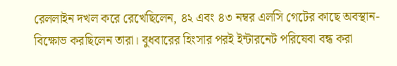রেললাইন দখল করে রেখেছিলেন, ৪২ এবং ৪৩ নম্বর এলসি গেটের কাছে অবস্থান-বিক্ষোভ করছিলেন তারা। বুধবারের হিংসার পরই ইন্টারনেট পরিষেবা বন্ধ করা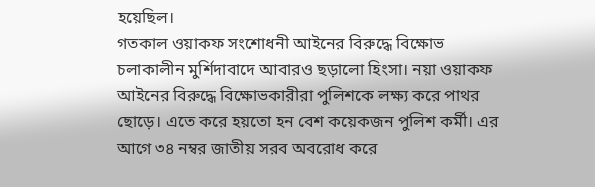হয়েছিল।
গতকাল ওয়াকফ সংশোধনী আইনের বিরুদ্ধে বিক্ষোভ চলাকালীন মুর্শিদাবাদে আবারও ছড়ালো হিংসা। নয়া ওয়াকফ আইনের বিরুদ্ধে বিক্ষোভকারীরা পুলিশকে লক্ষ্য করে পাথর ছোড়ে। এতে করে হয়তো হন বেশ কয়েকজন পুলিশ কর্মী। এর আগে ৩৪ নম্বর জাতীয় সরব অবরোধ করে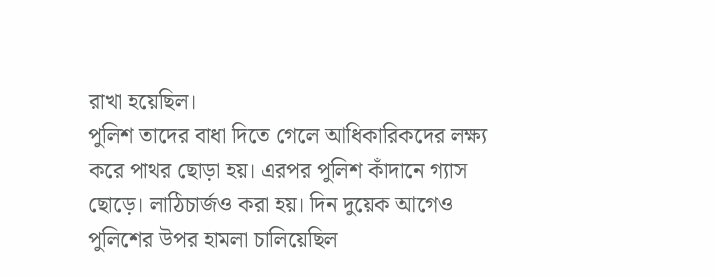রাখা হয়েছিল।
পুলিশ তাদের বাধা দিতে গেলে আধিকারিকদের লক্ষ্য করে পাথর ছোড়া হয়। এরপর পুলিশ কাঁদানে গ্যাস ছোড়ে। লাঠিচার্জও করা হয়। দিন দুয়েক আগেও পুলিশের উপর হামলা চালিয়েছিল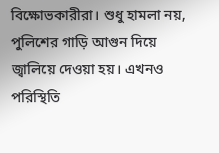বিক্ষোভকারীরা। শুধু হামলা নয়, পুলিশের গাড়ি আগুন দিয়ে জ্বালিয়ে দেওয়া হয়। এখনও পরিস্থিতি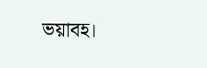ভয়াবহ।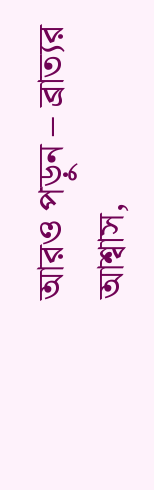আরও পড়ুন – ব্রাত্যর আশ্বাস,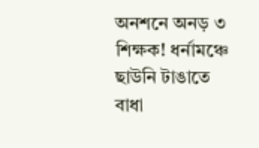অনশনে অনড় ৩ শিক্ষক! ধর্নামঞ্চে ছাউনি টাঙাতে বাধা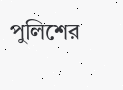পুলিশের